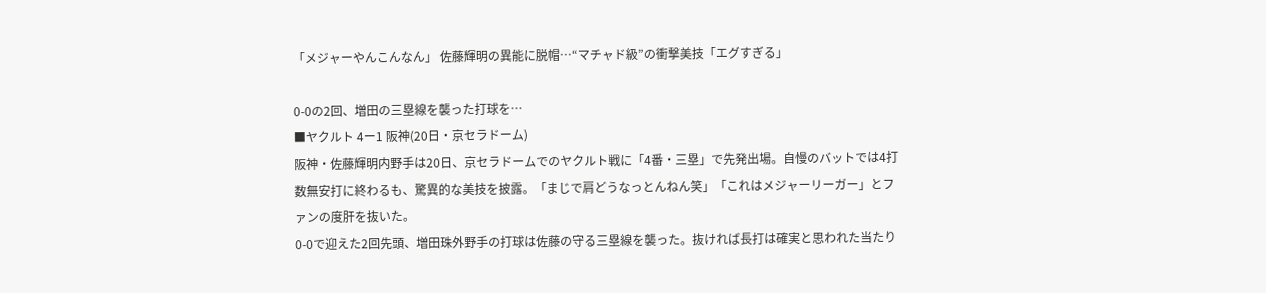「メジャーやんこんなん」 佐藤輝明の異能に脱帽…“マチャド級”の衝撃美技「エグすぎる」

0-0の2回、増田の三塁線を襲った打球を…
■ヤクルト 4ー1 阪神(20日・京セラドーム)
阪神・佐藤輝明内野手は20日、京セラドームでのヤクルト戦に「4番・三塁」で先発出場。自慢のバットでは4打数無安打に終わるも、驚異的な美技を披露。「まじで肩どうなっとんねん笑」「これはメジャーリーガー」とファンの度肝を抜いた。
0-0で迎えた2回先頭、増田珠外野手の打球は佐藤の守る三塁線を襲った。抜ければ長打は確実と思われた当たり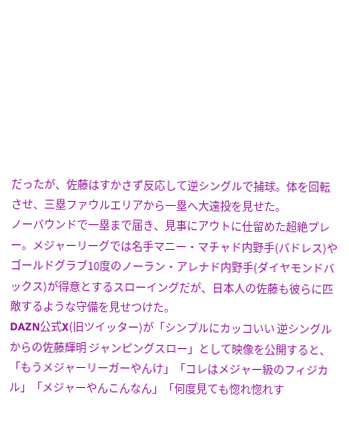だったが、佐藤はすかさず反応して逆シングルで捕球。体を回転させ、三塁ファウルエリアから一塁へ大遠投を見せた。
ノーバウンドで一塁まで届き、見事にアウトに仕留めた超絶プレー。メジャーリーグでは名手マニー・マチャド内野手(パドレス)やゴールドグラブ10度のノーラン・アレナド内野手(ダイヤモンドバックス)が得意とするスローイングだが、日本人の佐藤も彼らに匹敵するような守備を見せつけた。
DAZN公式X(旧ツイッター)が「シンプルにカッコいい 逆シングルからの佐藤輝明 ジャンピングスロー」として映像を公開すると、「もうメジャーリーガーやんけ」「コレはメジャー級のフィジカル」「メジャーやんこんなん」「何度見ても惚れ惚れす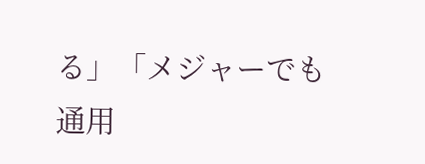る」「メジャーでも通用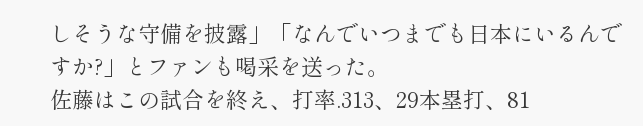しそうな守備を披露」「なんでいつまでも日本にいるんですか?」とファンも喝采を送った。
佐藤はこの試合を終え、打率.313、29本塁打、81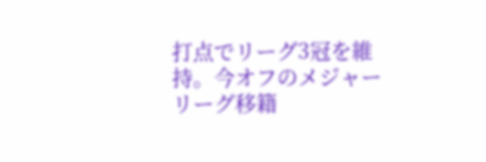打点でリーグ3冠を維持。今オフのメジャーリーグ移籍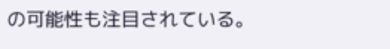の可能性も注目されている。